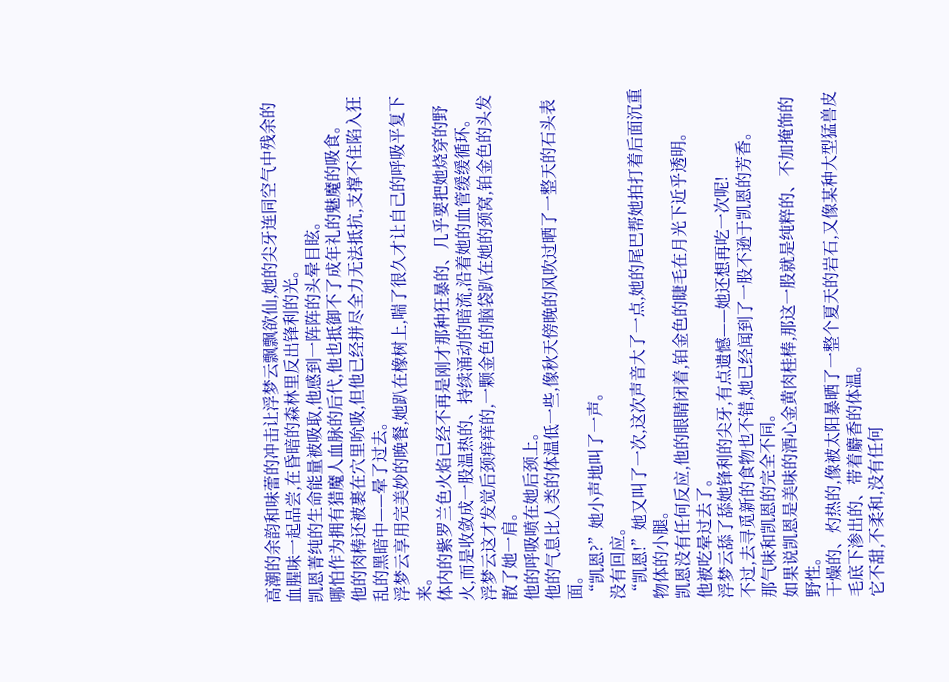高潮的余韵和味蕾的冲击让浮梦云飘飘欲仙,她的尖牙连同空气中残余的血腥味一起品尝,在昏暗的森林里反出锋利的光。
凯恩菁纯的生命能量被吸取,他感到一阵阵的头晕目眩。
哪怕作为拥有猎魔人血脉的后代,他也抵御不了成年礼的魅魔的吸食。
他的肉棒还被裹在穴里吮吸,但他已经拼尽全力无法抵抗,支撑不住陷入狂乱的黑暗中——晕了过去。
浮梦云享用完美妙的晚餐,她趴在橡树上,喘了很久才让自己的呼吸平复下来。
体内的紫罗兰色火焰已经不再是刚才那种狂暴的、几乎要把她烧穿的野火,而是收敛成一股温热的、持续涌动的暗流,沿着她的血管缓缓循环。
浮梦云这才发觉后颈痒痒的,一颗金色的脑袋趴在她的颈窝,铂金色的头发散了她一肩。
他的呼吸喷在她后颈上。
他的气息比人类的体温低一些,像秋天傍晚的风吹过晒了一整天的石头表面。
“凯恩?”她小声地叫了一声。
没有回应。
“凯恩!”她又叫了一次,这次声音大了一点,她的尾巴帮她拍打着后面沉重物体的小腿。
凯恩没有任何反应,他的眼睛闭着,铂金色的睫毛在月光下近乎透明。
他被吃晕过去了。
浮梦云舔了舔她锋利的尖牙,有点遗憾——她还想再吃一次呢!
不过,去寻觅新的食物也不错,她已经闻到了一股不逊于凯恩的芳香。
那气味和凯恩的完全不同。
如果说凯恩是美味的酒心金黄肉桂棒,那这一股就是纯粹的、不加掩饰的野性。
干燥的、灼热的,像被太阳暴晒了一整个夏天的岩石,又像某种大型猛兽皮毛底下渗出的、带着麝香的体温。
它不甜,不柔和,没有任何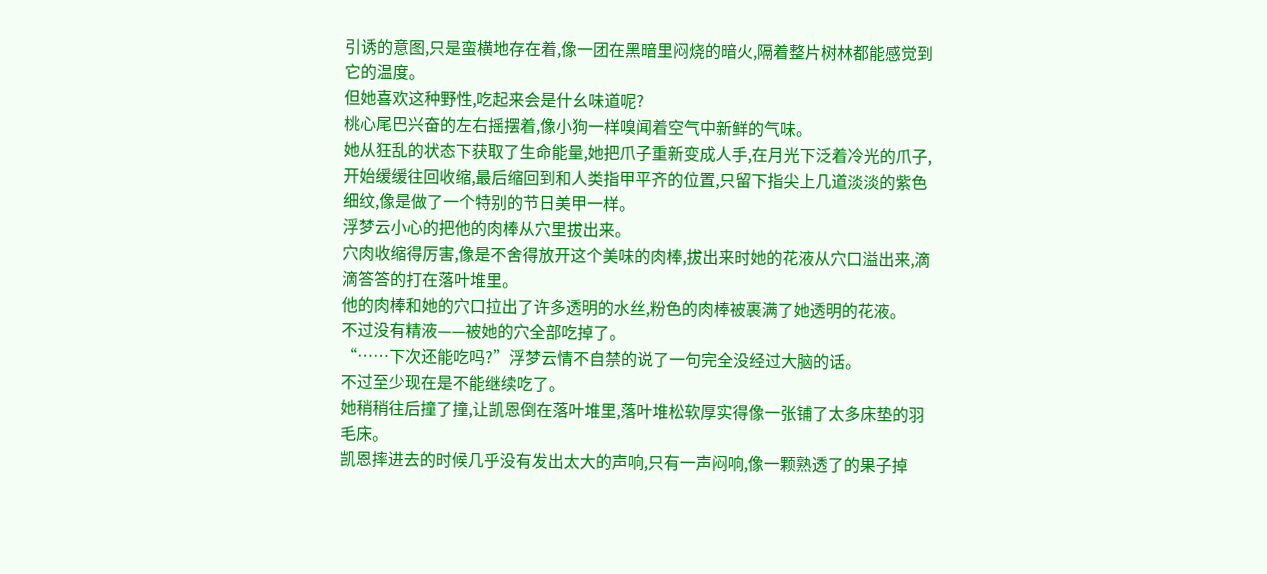引诱的意图,只是蛮横地存在着,像一团在黑暗里闷烧的暗火,隔着整片树林都能感觉到它的温度。
但她喜欢这种野性,吃起来会是什幺味道呢?
桃心尾巴兴奋的左右摇摆着,像小狗一样嗅闻着空气中新鲜的气味。
她从狂乱的状态下获取了生命能量,她把爪子重新变成人手,在月光下泛着冷光的爪子,开始缓缓往回收缩,最后缩回到和人类指甲平齐的位置,只留下指尖上几道淡淡的紫色细纹,像是做了一个特别的节日美甲一样。
浮梦云小心的把他的肉棒从穴里拔出来。
穴肉收缩得厉害,像是不舍得放开这个美味的肉棒,拔出来时她的花液从穴口溢出来,滴滴答答的打在落叶堆里。
他的肉棒和她的穴口拉出了许多透明的水丝,粉色的肉棒被裹满了她透明的花液。
不过没有精液——被她的穴全部吃掉了。
“……下次还能吃吗?”浮梦云情不自禁的说了一句完全没经过大脑的话。
不过至少现在是不能继续吃了。
她稍稍往后撞了撞,让凯恩倒在落叶堆里,落叶堆松软厚实得像一张铺了太多床垫的羽毛床。
凯恩摔进去的时候几乎没有发出太大的声响,只有一声闷响,像一颗熟透了的果子掉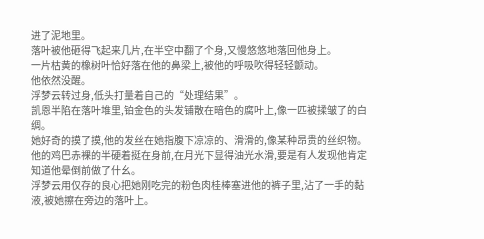进了泥地里。
落叶被他砸得飞起来几片,在半空中翻了个身,又慢悠悠地落回他身上。
一片枯黄的橡树叶恰好落在他的鼻梁上,被他的呼吸吹得轻轻颤动。
他依然没醒。
浮梦云转过身,低头打量着自己的“处理结果”。
凯恩半陷在落叶堆里,铂金色的头发铺散在暗色的腐叶上,像一匹被揉皱了的白绸。
她好奇的摸了摸,他的发丝在她指腹下凉凉的、滑滑的,像某种昂贵的丝织物。
他的鸡巴赤裸的半硬着挺在身前,在月光下显得油光水滑,要是有人发现他肯定知道他晕倒前做了什幺。
浮梦云用仅存的良心把她刚吃完的粉色肉桂棒塞进他的裤子里,沾了一手的黏液,被她擦在旁边的落叶上。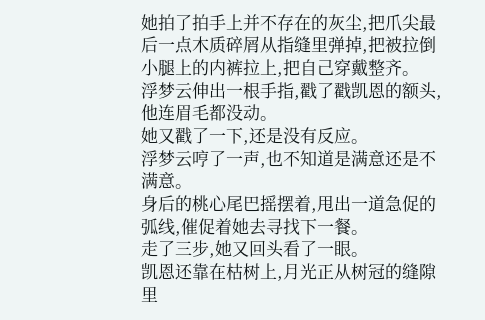她拍了拍手上并不存在的灰尘,把爪尖最后一点木质碎屑从指缝里弹掉,把被拉倒小腿上的内裤拉上,把自己穿戴整齐。
浮梦云伸出一根手指,戳了戳凯恩的额头,他连眉毛都没动。
她又戳了一下,还是没有反应。
浮梦云哼了一声,也不知道是满意还是不满意。
身后的桃心尾巴摇摆着,甩出一道急促的弧线,催促着她去寻找下一餐。
走了三步,她又回头看了一眼。
凯恩还靠在枯树上,月光正从树冠的缝隙里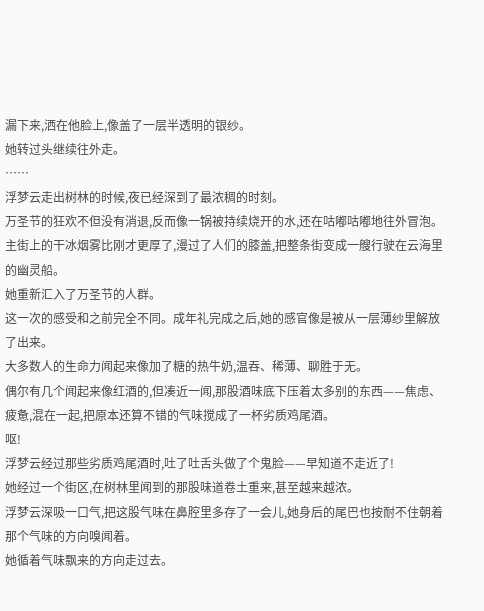漏下来,洒在他脸上,像盖了一层半透明的银纱。
她转过头继续往外走。
……
浮梦云走出树林的时候,夜已经深到了最浓稠的时刻。
万圣节的狂欢不但没有消退,反而像一锅被持续烧开的水,还在咕嘟咕嘟地往外冒泡。
主街上的干冰烟雾比刚才更厚了,漫过了人们的膝盖,把整条街变成一艘行驶在云海里的幽灵船。
她重新汇入了万圣节的人群。
这一次的感受和之前完全不同。成年礼完成之后,她的感官像是被从一层薄纱里解放了出来。
大多数人的生命力闻起来像加了糖的热牛奶,温吞、稀薄、聊胜于无。
偶尔有几个闻起来像红酒的,但凑近一闻,那股酒味底下压着太多别的东西——焦虑、疲惫,混在一起,把原本还算不错的气味搅成了一杯劣质鸡尾酒。
呕!
浮梦云经过那些劣质鸡尾酒时,吐了吐舌头做了个鬼脸——早知道不走近了!
她经过一个街区,在树林里闻到的那股味道卷土重来,甚至越来越浓。
浮梦云深吸一口气,把这股气味在鼻腔里多存了一会儿,她身后的尾巴也按耐不住朝着那个气味的方向嗅闻着。
她循着气味飘来的方向走过去。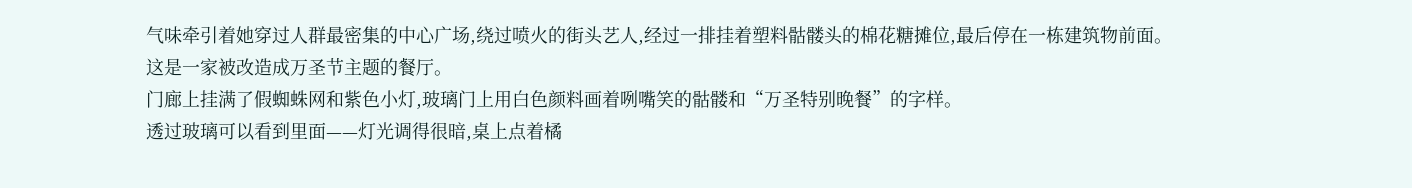气味牵引着她穿过人群最密集的中心广场,绕过喷火的街头艺人,经过一排挂着塑料骷髅头的棉花糖摊位,最后停在一栋建筑物前面。
这是一家被改造成万圣节主题的餐厅。
门廊上挂满了假蜘蛛网和紫色小灯,玻璃门上用白色颜料画着咧嘴笑的骷髅和“万圣特别晚餐”的字样。
透过玻璃可以看到里面——灯光调得很暗,桌上点着橘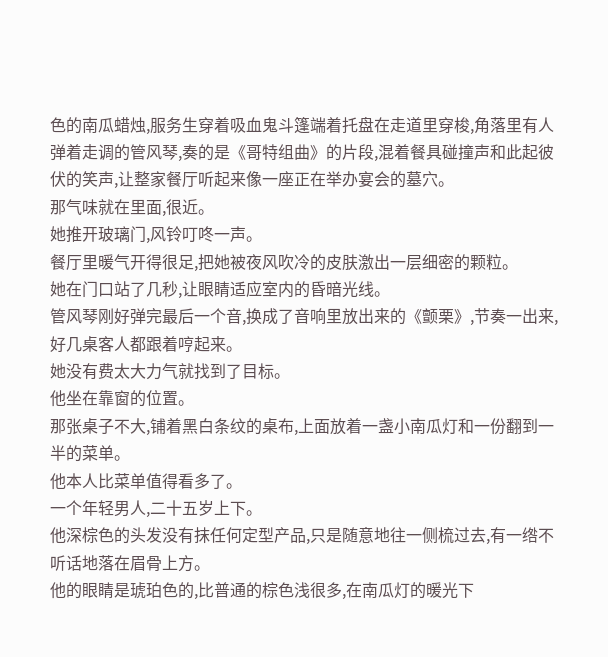色的南瓜蜡烛,服务生穿着吸血鬼斗篷端着托盘在走道里穿梭,角落里有人弹着走调的管风琴,奏的是《哥特组曲》的片段,混着餐具碰撞声和此起彼伏的笑声,让整家餐厅听起来像一座正在举办宴会的墓穴。
那气味就在里面,很近。
她推开玻璃门,风铃叮咚一声。
餐厅里暖气开得很足,把她被夜风吹冷的皮肤激出一层细密的颗粒。
她在门口站了几秒,让眼睛适应室内的昏暗光线。
管风琴刚好弹完最后一个音,换成了音响里放出来的《颤栗》,节奏一出来,好几桌客人都跟着哼起来。
她没有费太大力气就找到了目标。
他坐在靠窗的位置。
那张桌子不大,铺着黑白条纹的桌布,上面放着一盏小南瓜灯和一份翻到一半的菜单。
他本人比菜单值得看多了。
一个年轻男人,二十五岁上下。
他深棕色的头发没有抹任何定型产品,只是随意地往一侧梳过去,有一绺不听话地落在眉骨上方。
他的眼睛是琥珀色的,比普通的棕色浅很多,在南瓜灯的暖光下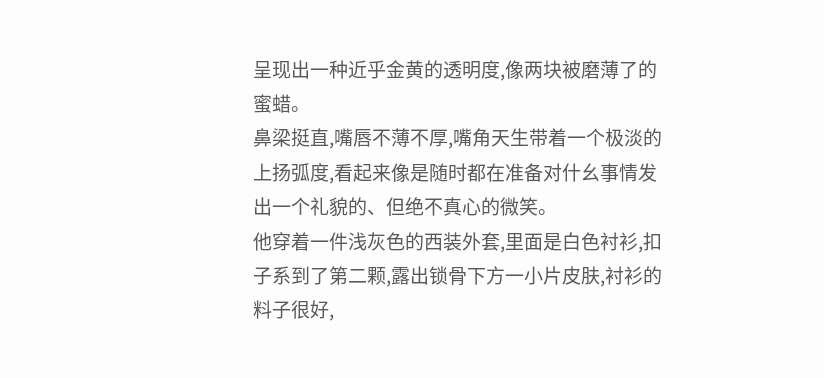呈现出一种近乎金黄的透明度,像两块被磨薄了的蜜蜡。
鼻梁挺直,嘴唇不薄不厚,嘴角天生带着一个极淡的上扬弧度,看起来像是随时都在准备对什幺事情发出一个礼貌的、但绝不真心的微笑。
他穿着一件浅灰色的西装外套,里面是白色衬衫,扣子系到了第二颗,露出锁骨下方一小片皮肤,衬衫的料子很好,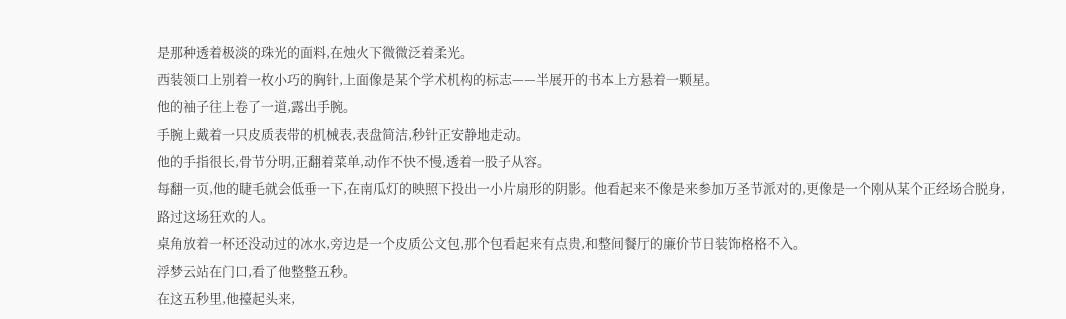是那种透着极淡的珠光的面料,在烛火下微微泛着柔光。
西装领口上别着一枚小巧的胸针,上面像是某个学术机构的标志——半展开的书本上方悬着一颗星。
他的袖子往上卷了一道,露出手腕。
手腕上戴着一只皮质表带的机械表,表盘简洁,秒针正安静地走动。
他的手指很长,骨节分明,正翻着菜单,动作不快不慢,透着一股子从容。
每翻一页,他的睫毛就会低垂一下,在南瓜灯的映照下投出一小片扇形的阴影。他看起来不像是来参加万圣节派对的,更像是一个刚从某个正经场合脱身,路过这场狂欢的人。
桌角放着一杯还没动过的冰水,旁边是一个皮质公文包,那个包看起来有点贵,和整间餐厅的廉价节日装饰格格不入。
浮梦云站在门口,看了他整整五秒。
在这五秒里,他擡起头来,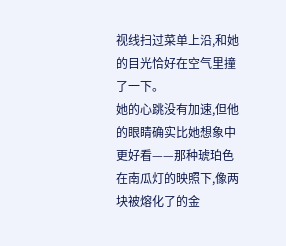视线扫过菜单上沿,和她的目光恰好在空气里撞了一下。
她的心跳没有加速,但他的眼睛确实比她想象中更好看——那种琥珀色在南瓜灯的映照下,像两块被熔化了的金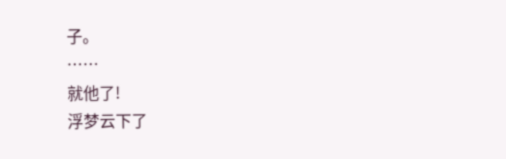子。
……
就他了!
浮梦云下了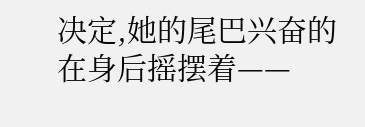决定,她的尾巴兴奋的在身后摇摆着——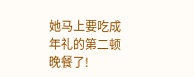她马上要吃成年礼的第二顿晚餐了!